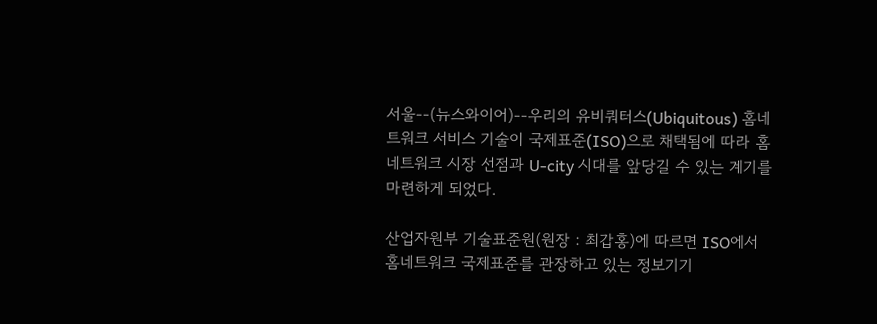서울--(뉴스와이어)--우리의 유비쿼터스(Ubiquitous) 홈네트워크 서비스 기술이 국제표준(ISO)으로 채택됨에 따라 홈네트워크 시장 선점과 U-city 시대를 앞당길 수 있는 계기를 마련하게 되었다.

산업자원부 기술표준원(원장 : 최갑홍)에 따르면 ISO에서 홈네트워크 국제표준를 관장하고 있는 정보기기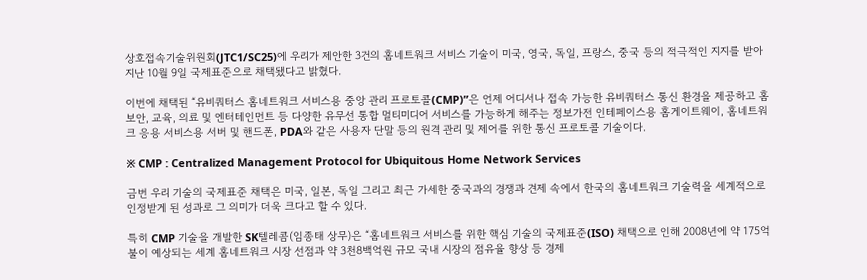상호접속기술위원회(JTC1/SC25)에 우리가 제안한 3건의 홈네트워크 서비스 기술이 미국, 영국, 독일, 프랑스, 중국 등의 적극적인 지지를 받아 지난 10월 9일 국제표준으로 채택됐다고 밝혔다.

이번에 채택된 “유비쿼터스 홈네트워크 서비스용 중앙 관리 프로토콜(CMP)”은 언제 어디서나 접속 가능한 유비쿼터스 통신 환경을 제공하고 홈 보안, 교육, 의료 및 엔터테인먼트 등 다양한 유무선 통합 멀티미디어 서비스를 가능하게 해주는 정보가전 인테페이스용 홈게이트웨이, 홈네트워크 응용 서비스용 서버 및 핸드폰, PDA와 같은 사용자 단말 등의 원격 관리 및 제어를 위한 통신 프로토콜 기술이다.

※ CMP : Centralized Management Protocol for Ubiquitous Home Network Services

금번 우리 기술의 국제표준 채택은 미국, 일본, 독일 그리고 최근 가세한 중국과의 경쟁과 견제 속에서 한국의 홈네트워크 기술력을 세계적으로 인정받게 된 성과로 그 의미가 더욱 크다고 할 수 있다.

특히 CMP 기술을 개발한 SK텔레콤(임종태 상무)은 “홈네트워크 서비스를 위한 핵심 기술의 국제표준(ISO) 채택으로 인해 2008년에 약 175억불이 예상되는 세계 홈네트워크 시장 선점과 약 3천8백억원 규모 국내 시장의 점유율 향상 등 경제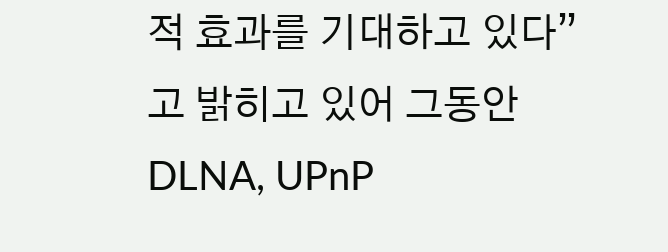적 효과를 기대하고 있다”고 밝히고 있어 그동안 DLNA, UPnP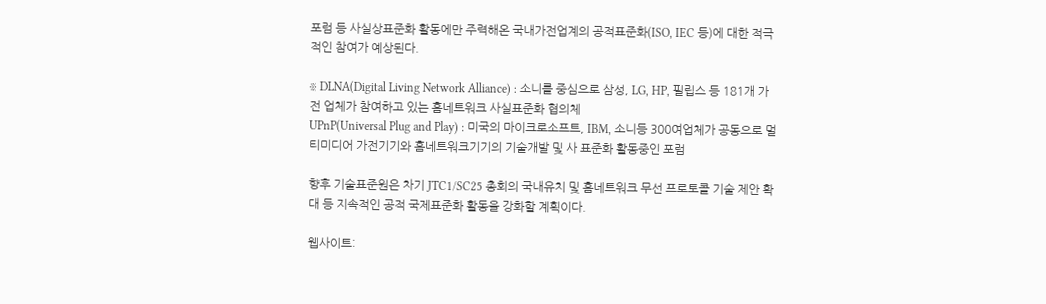포럼 등 사실상표준화 활동에만 주력해온 국내가전업계의 공적표준화(ISO, IEC 등)에 대한 적극적인 참여가 예상된다.

※ DLNA(Digital Living Network Alliance) : 소니를 중심으로 삼성, LG, HP, 필립스 등 181개 가전 업체가 참여하고 있는 홈네트워크 사실표준화 협의체
UPnP(Universal Plug and Play) : 미국의 마이크로소프트, IBM, 소니등 300여업체가 공동으로 멀티미디어 가전기기와 홈네트워크기기의 기술개발 및 사 표준화 활동중인 포럼

향후 기술표준원은 차기 JTC1/SC25 총회의 국내유치 및 홈네트워크 무선 프로토콜 기술 제안 확대 등 지속적인 공적 국제표준화 활동을 강화할 계획이다.

웹사이트: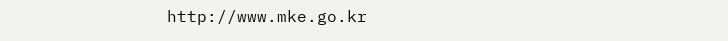http://www.mke.go.kr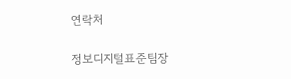연락처

정보디지털표준팀장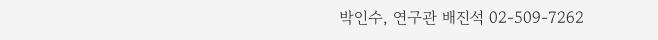박인수, 연구관 배진석 02-509-7262